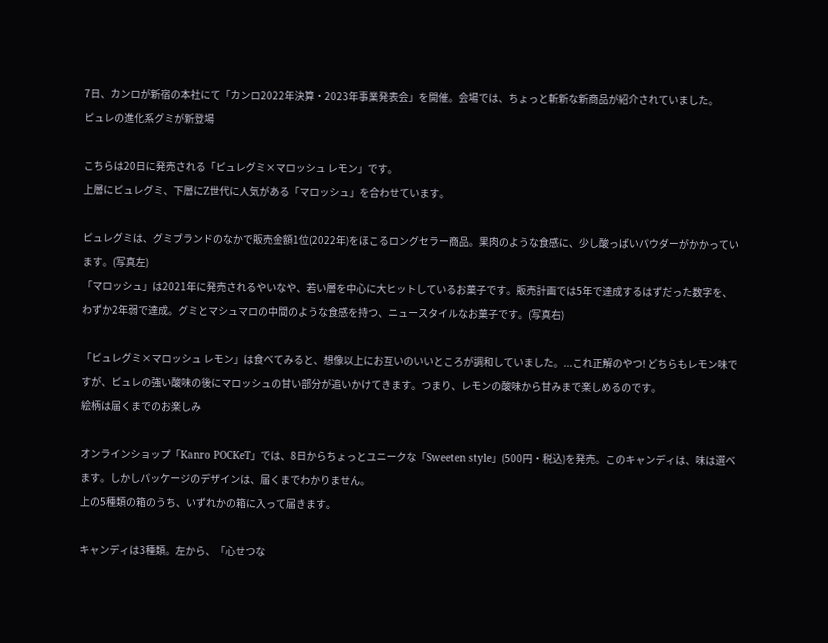7日、カンロが新宿の本社にて「カンロ2022年決算・2023年事業発表会」を開催。会場では、ちょっと斬新な新商品が紹介されていました。
ピュレの進化系グミが新登場

こちらは20日に発売される「ピュレグミ×マロッシュ レモン」です。
上層にピュレグミ、下層にZ世代に人気がある「マロッシュ」を合わせています。

ピュレグミは、グミブランドのなかで販売金額1位(2022年)をほこるロングセラー商品。果肉のような食感に、少し酸っぱいパウダーがかかっています。(写真左)
「マロッシュ」は2021年に発売されるやいなや、若い層を中心に大ヒットしているお菓子です。販売計画では5年で達成するはずだった数字を、わずか2年弱で達成。グミとマシュマロの中間のような食感を持つ、ニュースタイルなお菓子です。(写真右)

「ピュレグミ×マロッシュ レモン」は食べてみると、想像以上にお互いのいいところが調和していました。...これ正解のやつ! どちらもレモン味ですが、ピュレの強い酸味の後にマロッシュの甘い部分が追いかけてきます。つまり、レモンの酸味から甘みまで楽しめるのです。
絵柄は届くまでのお楽しみ

オンラインショップ「Kanro POCKeT」では、8日からちょっとユニークな「Sweeten style」(500円・税込)を発売。このキャンディは、味は選べます。しかしパッケージのデザインは、届くまでわかりません。
上の5種類の箱のうち、いずれかの箱に入って届きます。

キャンディは3種類。左から、「心せつな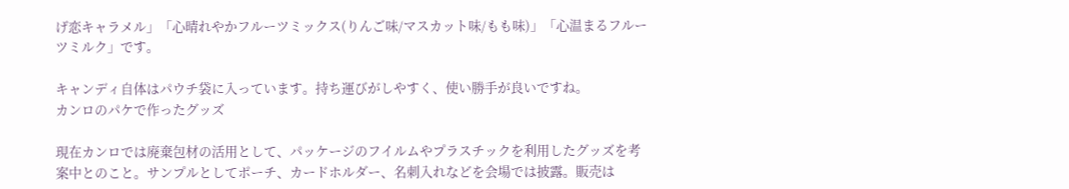げ恋キャラメル」「心晴れやかフルーツミックス(りんご味/マスカット味/もも味)」「心温まるフルーツミルク」です。

キャンディ自体はパウチ袋に入っています。持ち運びがしやすく、使い勝手が良いですね。
カンロのパケで作ったグッズ

現在カンロでは廃棄包材の活用として、パッケージのフイルムやプラスチックを利用したグッズを考案中とのこと。サンプルとしてポーチ、カードホルダー、名刺入れなどを会場では披露。販売は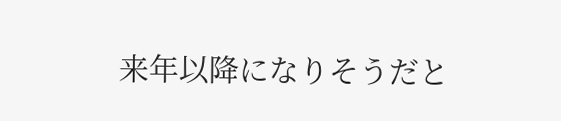来年以降になりそうだと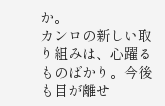か。
カンロの新しい取り組みは、心躍るものばかり。今後も目が離せ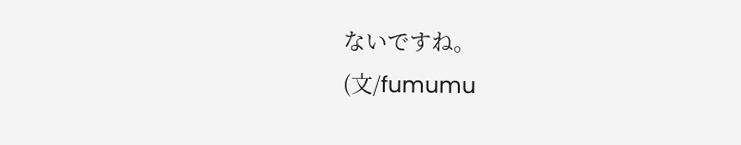ないですね。
(文/fumumu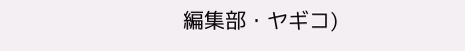編集部・ヤギコ)